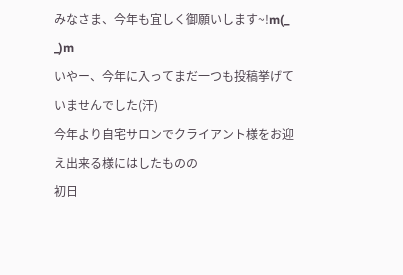みなさま、今年も宜しく御願いします~!m(_ _)m
いやー、今年に入ってまだ一つも投稿挙げていませんでした(汗)
今年より自宅サロンでクライアント様をお迎え出来る様にはしたものの
初日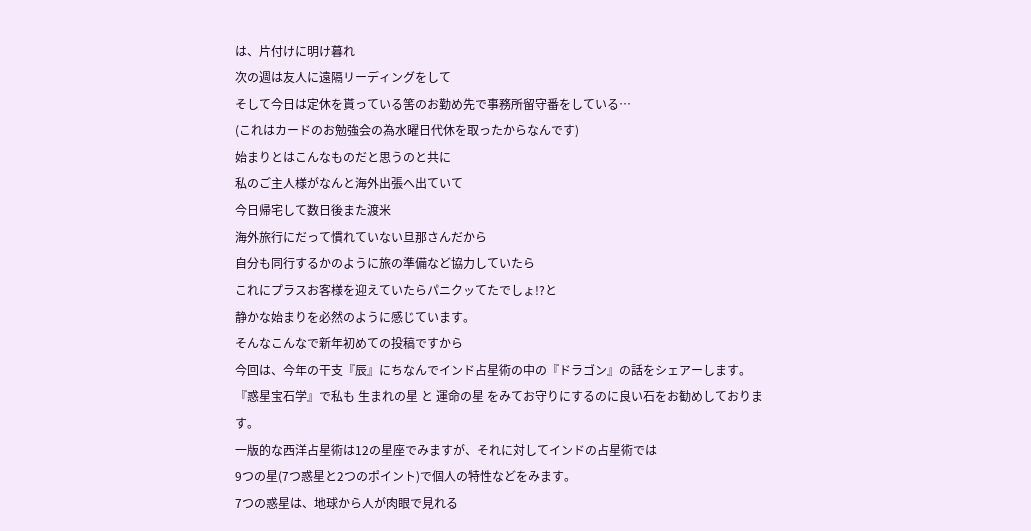は、片付けに明け暮れ
次の週は友人に遠隔リーディングをして
そして今日は定休を貰っている筈のお勤め先で事務所留守番をしている…
(これはカードのお勉強会の為水曜日代休を取ったからなんです)
始まりとはこんなものだと思うのと共に
私のご主人様がなんと海外出張へ出ていて
今日帰宅して数日後また渡米
海外旅行にだって慣れていない旦那さんだから
自分も同行するかのように旅の準備など協力していたら
これにプラスお客様を迎えていたらパニクッてたでしょ!?と
静かな始まりを必然のように感じています。
そんなこんなで新年初めての投稿ですから
今回は、今年の干支『辰』にちなんでインド占星術の中の『ドラゴン』の話をシェアーします。
『惑星宝石学』で私も 生まれの星 と 運命の星 をみてお守りにするのに良い石をお勧めしております。
一版的な西洋占星術は12の星座でみますが、それに対してインドの占星術では
9つの星(7つ惑星と2つのポイント)で個人の特性などをみます。
7つの惑星は、地球から人が肉眼で見れる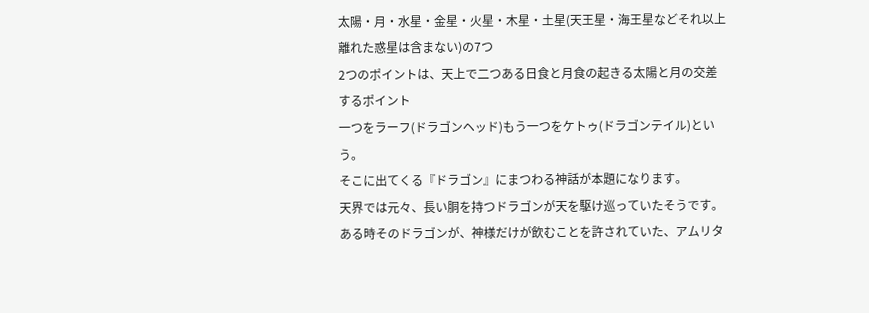太陽・月・水星・金星・火星・木星・土星(天王星・海王星などそれ以上離れた惑星は含まない)の7つ
2つのポイントは、天上で二つある日食と月食の起きる太陽と月の交差するポイント
一つをラーフ(ドラゴンヘッド)もう一つをケトゥ(ドラゴンテイル)という。
そこに出てくる『ドラゴン』にまつわる神話が本題になります。
天界では元々、長い胴を持つドラゴンが天を駆け巡っていたそうです。
ある時そのドラゴンが、神様だけが飲むことを許されていた、アムリタ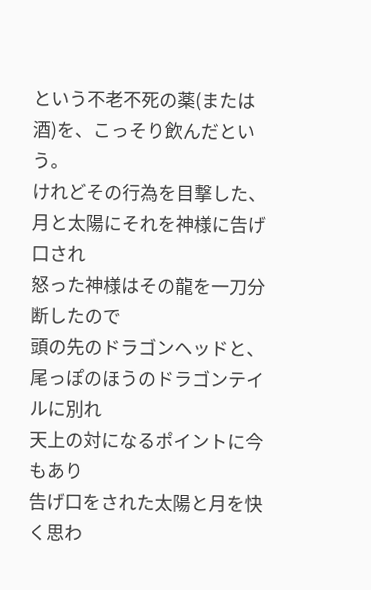という不老不死の薬(または酒)を、こっそり飲んだという。
けれどその行為を目撃した、月と太陽にそれを神様に告げ口され
怒った神様はその龍を一刀分断したので
頭の先のドラゴンヘッドと、尾っぽのほうのドラゴンテイルに別れ
天上の対になるポイントに今もあり
告げ口をされた太陽と月を快く思わ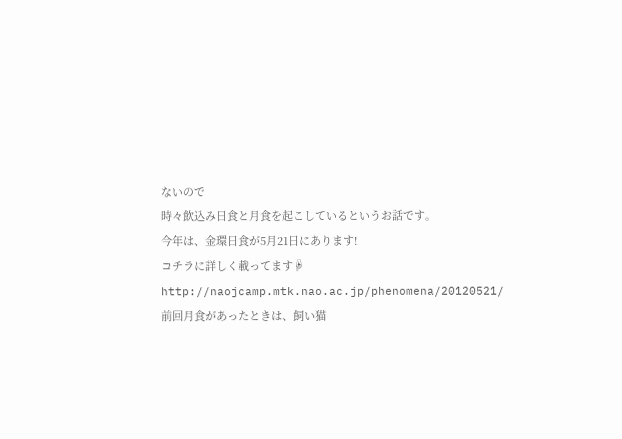ないので
時々飲込み日食と月食を起こしているというお話です。
今年は、金環日食が5月21日にあります!
コチラに詳しく載ってます☟
http://naojcamp.mtk.nao.ac.jp/phenomena/20120521/
前回月食があったときは、飼い猫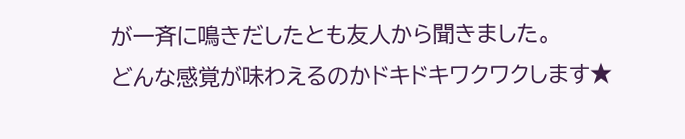が一斉に鳴きだしたとも友人から聞きました。
どんな感覚が味わえるのかドキドキワクワクします★